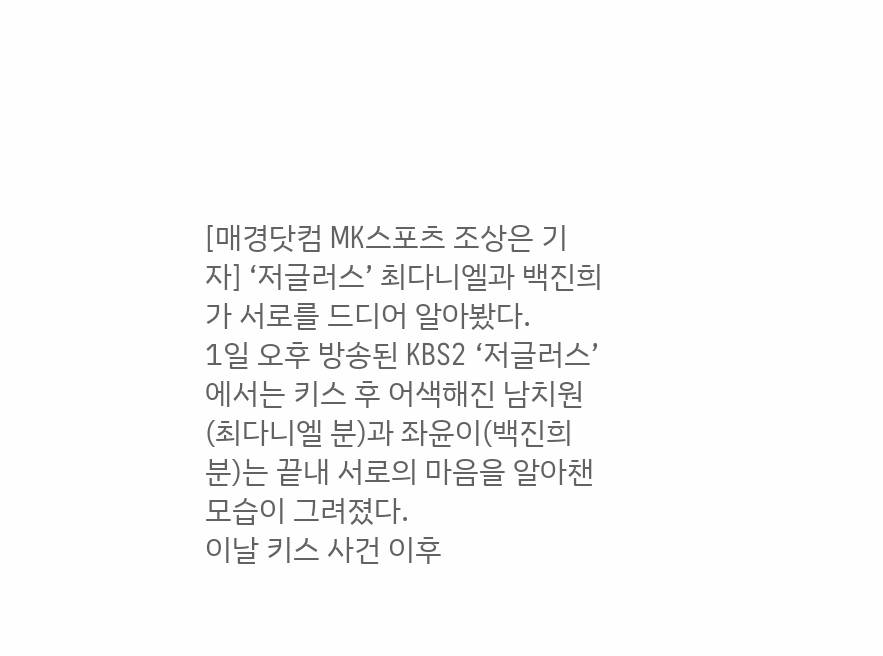[매경닷컴 MK스포츠 조상은 기자] ‘저글러스’ 최다니엘과 백진희가 서로를 드디어 알아봤다.
1일 오후 방송된 KBS2 ‘저글러스’에서는 키스 후 어색해진 남치원(최다니엘 분)과 좌윤이(백진희 분)는 끝내 서로의 마음을 알아챈 모습이 그려졌다.
이날 키스 사건 이후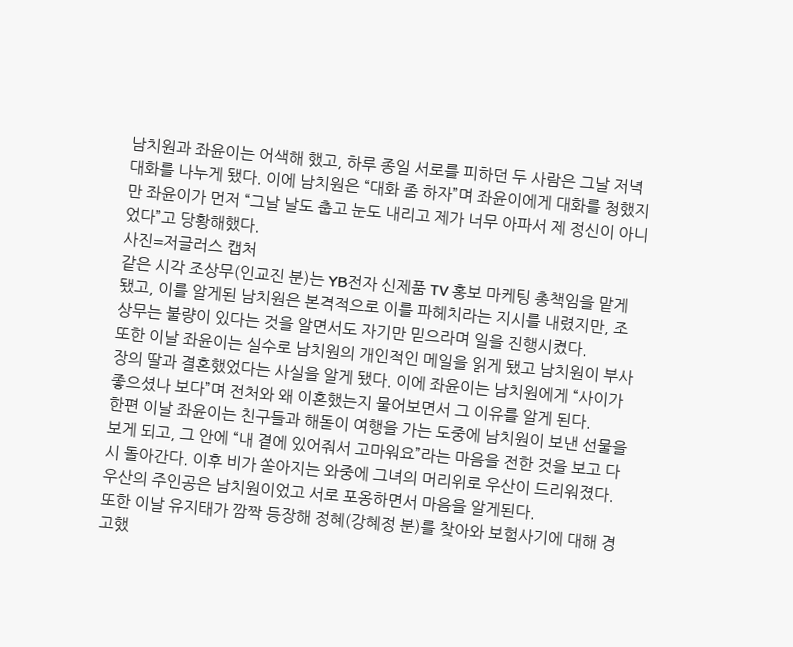남치원과 좌윤이는 어색해 했고, 하루 종일 서로를 피하던 두 사람은 그날 저녁 대화를 나누게 됐다. 이에 남치원은 “대화 좀 하자”며 좌윤이에게 대화를 청했지만 좌윤이가 먼저 “그날 날도 춥고 눈도 내리고 제가 너무 아파서 제 정신이 아니었다”고 당황해했다.
사진=저글러스 캡처
같은 시각 조상무(인교진 분)는 YB전자 신제품 TV 홍보 마케팅 총책임을 맡게 됐고, 이를 알게된 남치원은 본격적으로 이를 파헤치라는 지시를 내렸지만, 조상무는 불량이 있다는 것을 알면서도 자기만 믿으라며 일을 진행시켰다.
또한 이날 좌윤이는 실수로 남치원의 개인적인 메일을 읽게 됐고 남치원이 부사장의 딸과 결혼했었다는 사실을 알게 됐다. 이에 좌윤이는 남치원에게 “사이가 좋으셨나 보다”며 전처와 왜 이혼했는지 물어보면서 그 이유를 알게 된다.
한편 이날 좌윤이는 친구들과 해돋이 여행을 가는 도중에 남치원이 보낸 선물을 보게 되고, 그 안에 “내 곁에 있어줘서 고마워요”라는 마음을 전한 것을 보고 다시 돌아간다. 이후 비가 쏟아지는 와중에 그녀의 머리위로 우산이 드리워졌다. 우산의 주인공은 남치원이었고 서로 포옹하면서 마음을 알게된다.
또한 이날 유지태가 깜짝 등장해 정혜(강혜정 분)를 찾아와 보험사기에 대해 경고했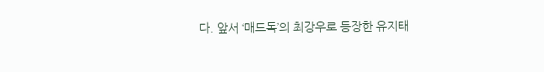다. 앞서 ‘매드독’의 최강우로 등장한 유지태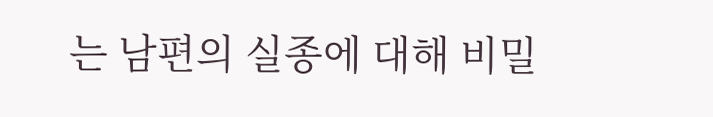는 남편의 실종에 대해 비밀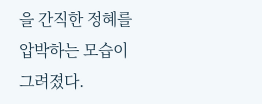을 간직한 정혜를 압박하는 모습이 그려졌다.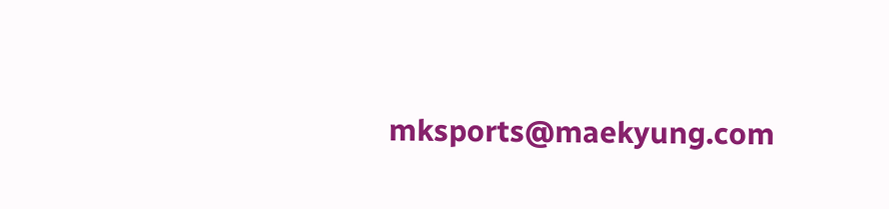mksports@maekyung.com